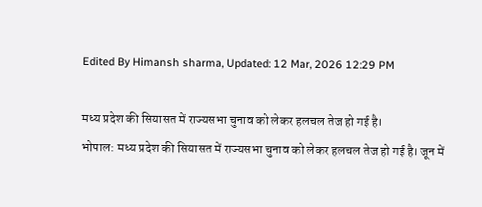Edited By Himansh sharma, Updated: 12 Mar, 2026 12:29 PM

मध्य प्रदेश की सियासत में राज्यसभा चुनाव को लेकर हलचल तेज हो गई है।
भोपाल: मध्य प्रदेश की सियासत में राज्यसभा चुनाव को लेकर हलचल तेज हो गई है। जून में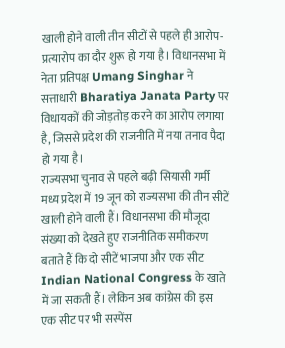खाली होने वाली तीन सीटों से पहले ही आरोप-प्रत्यारोप का दौर शुरू हो गया है। विधानसभा में नेता प्रतिपक्ष Umang Singhar ने सत्ताधारी Bharatiya Janata Party पर विधायकों की जोड़तोड़ करने का आरोप लगाया है, जिससे प्रदेश की राजनीति में नया तनाव पैदा हो गया है।
राज्यसभा चुनाव से पहले बढ़ी सियासी गर्मी
मध्य प्रदेश में 19 जून को राज्यसभा की तीन सीटें खाली होने वाली हैं। विधानसभा की मौजूदा संख्या को देखते हुए राजनीतिक समीकरण बताते हैं कि दो सीटें भाजपा और एक सीट Indian National Congress के खाते में जा सकती हैं। लेकिन अब कांग्रेस की इस एक सीट पर भी सस्पेंस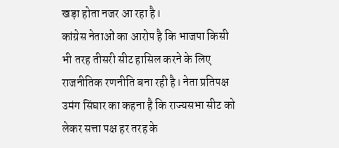खड़ा होता नजर आ रहा है।
कांग्रेस नेताओं का आरोप है कि भाजपा किसी भी तरह तीसरी सीट हासिल करने के लिए राजनीतिक रणनीति बना रही है। नेता प्रतिपक्ष उमंग सिंघार का कहना है कि राज्यसभा सीट को लेकर सत्ता पक्ष हर तरह के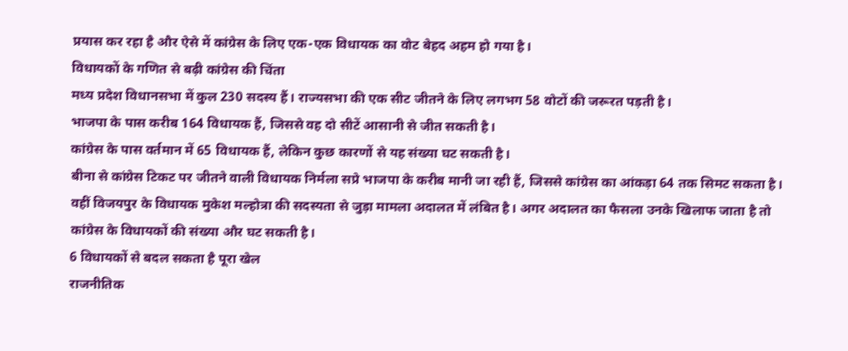प्रयास कर रहा है और ऐसे में कांग्रेस के लिए एक-एक विधायक का वोट बेहद अहम हो गया है।
विधायकों के गणित से बढ़ी कांग्रेस की चिंता
मध्य प्रदेश विधानसभा में कुल 230 सदस्य हैं। राज्यसभा की एक सीट जीतने के लिए लगभग 58 वोटों की जरूरत पड़ती है।
भाजपा के पास करीब 164 विधायक हैं, जिससे वह दो सीटें आसानी से जीत सकती है।
कांग्रेस के पास वर्तमान में 65 विधायक हैं, लेकिन कुछ कारणों से यह संख्या घट सकती है।
बीना से कांग्रेस टिकट पर जीतने वाली विधायक निर्मला सप्रे भाजपा के करीब मानी जा रही हैं, जिससे कांग्रेस का आंकड़ा 64 तक सिमट सकता है। वहीं विजयपुर के विधायक मुकेश मल्होत्रा की सदस्यता से जुड़ा मामला अदालत में लंबित है। अगर अदालत का फैसला उनके खिलाफ जाता है तो कांग्रेस के विधायकों की संख्या और घट सकती है।
6 विधायकों से बदल सकता है पूरा खेल
राजनीतिक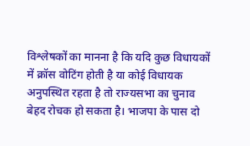विश्लेषकों का मानना है कि यदि कुछ विधायकों में क्रॉस वोटिंग होती है या कोई विधायक अनुपस्थित रहता है तो राज्यसभा का चुनाव बेहद रोचक हो सकता है। भाजपा के पास दो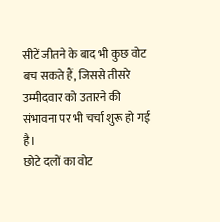सीटें जीतने के बाद भी कुछ वोट बच सकते हैं, जिससे तीसरे उम्मीदवार को उतारने की संभावना पर भी चर्चा शुरू हो गई है।
छोटे दलों का वोट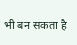भी बन सकता है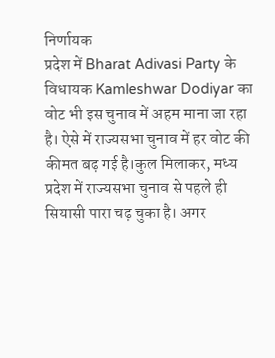निर्णायक
प्रदेश में Bharat Adivasi Party के विधायक Kamleshwar Dodiyar का वोट भी इस चुनाव में अहम माना जा रहा है। ऐसे में राज्यसभा चुनाव में हर वोट की कीमत बढ़ गई है।कुल मिलाकर, मध्य प्रदेश में राज्यसभा चुनाव से पहले ही सियासी पारा चढ़ चुका है। अगर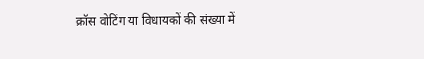क्रॉस वोटिंग या विधायकों की संख्या में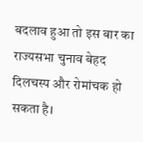बदलाव हुआ तो इस बार का राज्यसभा चुनाव बेहद दिलचस्प और रोमांचक हो सकता है।